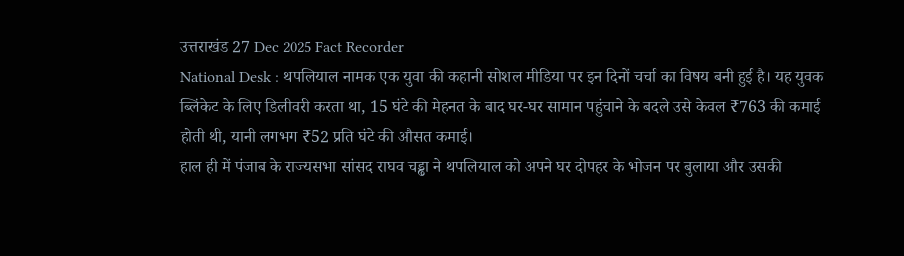उत्तराखंड 27 Dec 2025 Fact Recorder
National Desk : थपलियाल नामक एक युवा की कहानी सोशल मीडिया पर इन दिनों चर्चा का विषय बनी हुई है। यह युवक ब्लिंकेट के लिए डिलीवरी करता था, 15 घंटे की मेहनत के बाद घर-घर सामान पहुंचाने के बदले उसे केवल ₹763 की कमाई होती थी, यानी लगभग ₹52 प्रति घंटे की औसत कमाई।
हाल ही में पंजाब के राज्यसभा सांसद राघव चड्ढा ने थपलियाल को अपने घर दोपहर के भोजन पर बुलाया और उसकी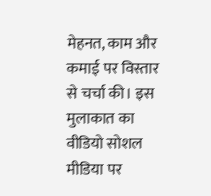मेहनत, काम और कमाई पर विस्तार से चर्चा की। इस मुलाकात का वीडियो सोशल मीडिया पर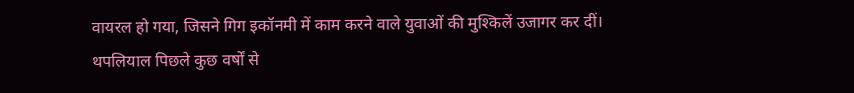वायरल हो गया, जिसने गिग इकॉनमी में काम करने वाले युवाओं की मुश्किलें उजागर कर दीं।
थपलियाल पिछले कुछ वर्षों से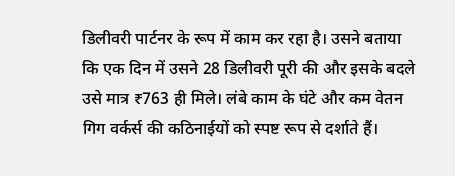डिलीवरी पार्टनर के रूप में काम कर रहा है। उसने बताया कि एक दिन में उसने 28 डिलीवरी पूरी की और इसके बदले उसे मात्र ₹763 ही मिले। लंबे काम के घंटे और कम वेतन गिग वर्कर्स की कठिनाईयों को स्पष्ट रूप से दर्शाते हैं।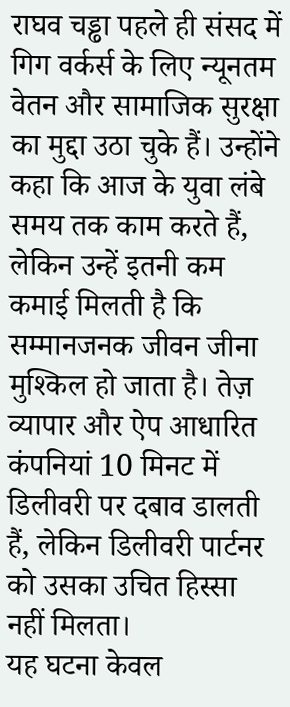राघव चड्ढा पहले ही संसद में गिग वर्कर्स के लिए न्यूनतम वेतन और सामाजिक सुरक्षा का मुद्दा उठा चुके हैं। उन्होंने कहा कि आज के युवा लंबे समय तक काम करते हैं, लेकिन उन्हें इतनी कम कमाई मिलती है कि सम्मानजनक जीवन जीना मुश्किल हो जाता है। तेज़ व्यापार और ऐप आधारित कंपनियां 10 मिनट में डिलीवरी पर दबाव डालती हैं, लेकिन डिलीवरी पार्टनर को उसका उचित हिस्सा नहीं मिलता।
यह घटना केवल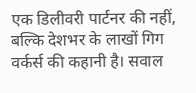एक डिलीवरी पार्टनर की नहीं, बल्कि देशभर के लाखों गिग वर्कर्स की कहानी है। सवाल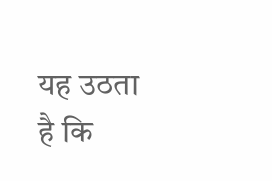यह उठता है कि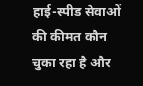हाई-स्पीड सेवाओं की कीमत कौन चुका रहा है और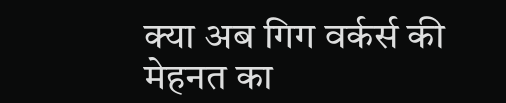क्या अब गिग वर्कर्स की मेहनत का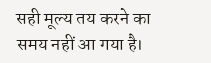सही मूल्य तय करने का समय नहीं आ गया है।